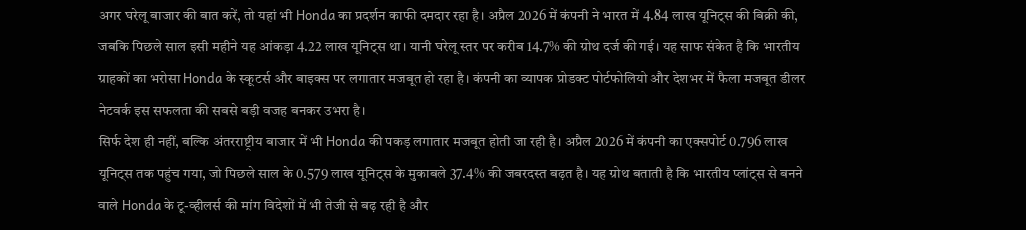अगर घरेलू बाजार की बात करें, तो यहां भी Honda का प्रदर्शन काफी दमदार रहा है। अप्रैल 2026 में कंपनी ने भारत में 4.84 लाख यूनिट्स की बिक्री की, जबकि पिछले साल इसी महीने यह आंकड़ा 4.22 लाख यूनिट्स था। यानी घरेलू स्तर पर करीब 14.7% की ग्रोथ दर्ज की गई। यह साफ संकेत है कि भारतीय ग्राहकों का भरोसा Honda के स्कूटर्स और बाइक्स पर लगातार मजबूत हो रहा है। कंपनी का व्यापक प्रोडक्ट पोर्टफोलियो और देशभर में फैला मजबूत डीलर नेटवर्क इस सफलता की सबसे बड़ी वजह बनकर उभरा है।
सिर्फ देश ही नहीं, बल्कि अंतरराष्ट्रीय बाजार में भी Honda की पकड़ लगातार मजबूत होती जा रही है। अप्रैल 2026 में कंपनी का एक्सपोर्ट 0.796 लाख यूनिट्स तक पहुंच गया, जो पिछले साल के 0.579 लाख यूनिट्स के मुकाबले 37.4% की जबरदस्त बढ़त है। यह ग्रोथ बताती है कि भारतीय प्लांट्स से बनने वाले Honda के टू-व्हीलर्स की मांग विदेशों में भी तेजी से बढ़ रही है और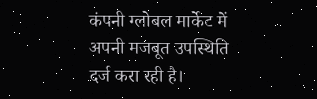कंपनी ग्लोबल मार्केट में अपनी मजबूत उपस्थिति दर्ज करा रही है।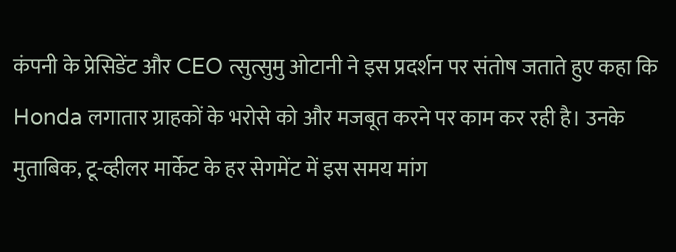कंपनी के प्रेसिडेंट और CEO त्सुत्सुमु ओटानी ने इस प्रदर्शन पर संतोष जताते हुए कहा कि Honda लगातार ग्राहकों के भरोसे को और मजबूत करने पर काम कर रही है। उनके मुताबिक, टू-व्हीलर मार्केट के हर सेगमेंट में इस समय मांग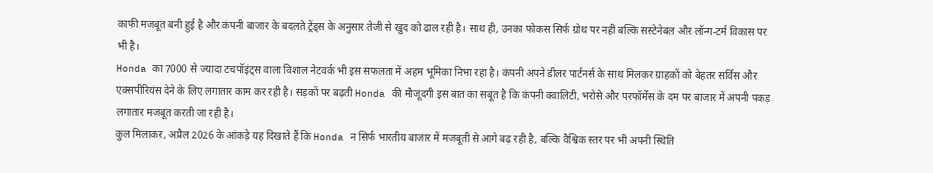काफी मजबूत बनी हुई है और कंपनी बाजार के बदलते ट्रेंड्स के अनुसार तेजी से खुद को ढाल रही है। साथ ही, उनका फोकस सिर्फ ग्रोथ पर नहीं बल्कि सस्टेनेबल और लॉन्ग-टर्म विकास पर भी है।
Honda का 7000 से ज्यादा टचपॉइंट्स वाला विशाल नेटवर्क भी इस सफलता में अहम भूमिका निभा रहा है। कंपनी अपने डीलर पार्टनर्स के साथ मिलकर ग्राहकों को बेहतर सर्विस और एक्सपीरियंस देने के लिए लगातार काम कर रही है। सड़कों पर बढ़ती Honda की मौजूदगी इस बात का सबूत है कि कंपनी क्वालिटी, भरोसे और परफॉर्मेंस के दम पर बाजार में अपनी पकड़ लगातार मजबूत करती जा रही है।
कुल मिलाकर, अप्रैल 2026 के आंकड़े यह दिखाते हैं कि Honda न सिर्फ भारतीय बाजार में मजबूती से आगे बढ़ रही है, बल्कि वैश्विक स्तर पर भी अपनी स्थिति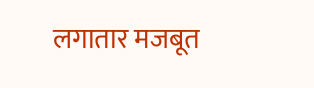लगातार मजबूत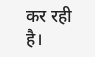कर रही है।